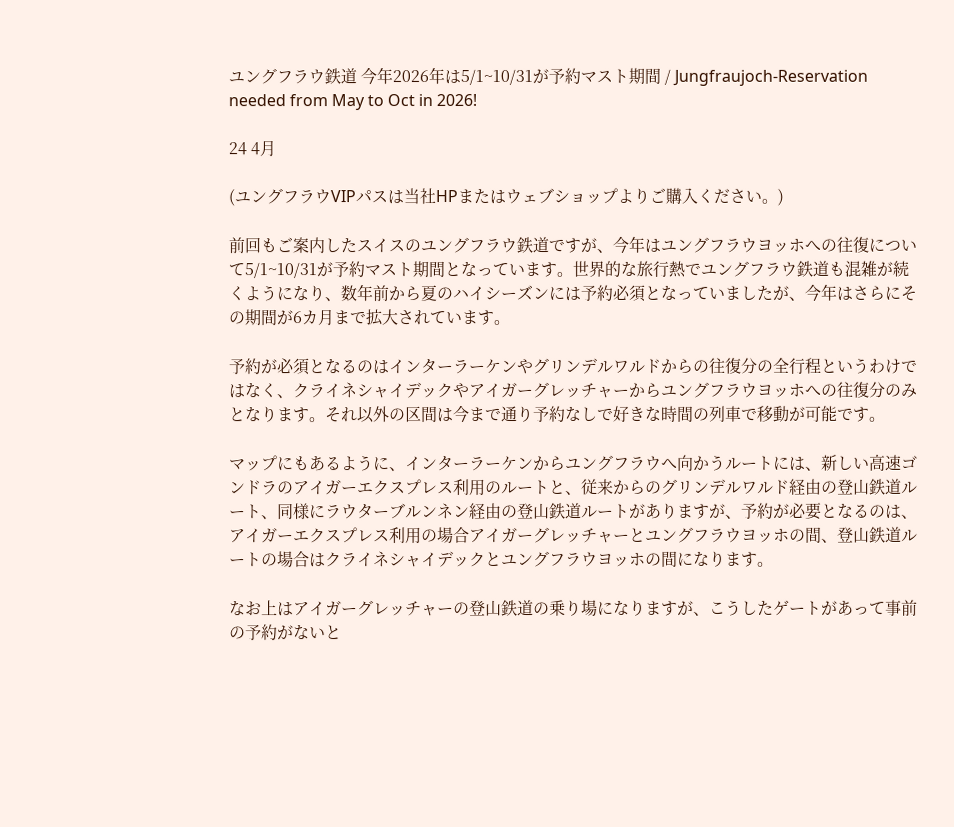ユングフラウ鉄道 今年2026年は5/1~10/31が予約マスト期間 / Jungfraujoch-Reservation needed from May to Oct in 2026!

24 4月

(ユングフラウVIPパスは当社HPまたはウェブショップよりご購入ください。)

前回もご案内したスイスのユングフラウ鉄道ですが、今年はユングフラウヨッホへの往復について5/1~10/31が予約マスト期間となっています。世界的な旅行熱でユングフラウ鉄道も混雑が続くようになり、数年前から夏のハイシーズンには予約必須となっていましたが、今年はさらにその期間が6カ月まで拡大されています。

予約が必須となるのはインターラーケンやグリンデルワルドからの往復分の全行程というわけではなく、クライネシャイデックやアイガーグレッチャーからユングフラウヨッホへの往復分のみとなります。それ以外の区間は今まで通り予約なしで好きな時間の列車で移動が可能です。

マップにもあるように、インターラーケンからユングフラウへ向かうルートには、新しい高速ゴンドラのアイガーエクスプレス利用のルートと、従来からのグリンデルワルド経由の登山鉄道ルート、同様にラウターブルンネン経由の登山鉄道ルートがありますが、予約が必要となるのは、アイガーエクスプレス利用の場合アイガーグレッチャーとユングフラウヨッホの間、登山鉄道ルートの場合はクライネシャイデックとユングフラウヨッホの間になります。

なお上はアイガーグレッチャーの登山鉄道の乗り場になりますが、こうしたゲートがあって事前の予約がないと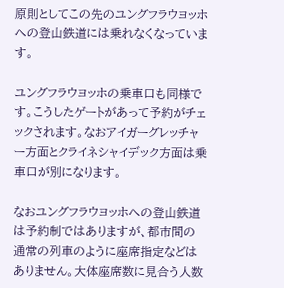原則としてこの先のユングフラウヨッホへの登山鉄道には乗れなくなっています。

ユングフラウヨッホの乗車口も同様です。こうしたゲートがあって予約がチェックされます。なおアイガーグレッチャー方面とクライネシャイデック方面は乗車口が別になります。

なおユングフラウヨッホへの登山鉄道は予約制ではありますが、都市間の通常の列車のように座席指定などはありません。大体座席数に見合う人数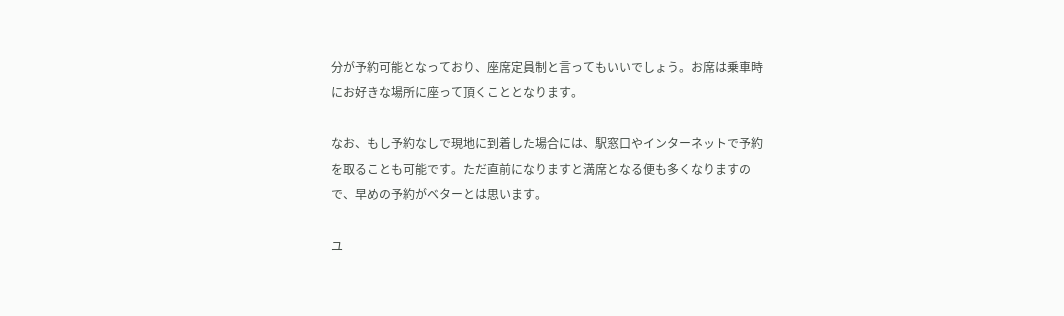分が予約可能となっており、座席定員制と言ってもいいでしょう。お席は乗車時にお好きな場所に座って頂くこととなります。

なお、もし予約なしで現地に到着した場合には、駅窓口やインターネットで予約を取ることも可能です。ただ直前になりますと満席となる便も多くなりますので、早めの予約がベターとは思います。

ユ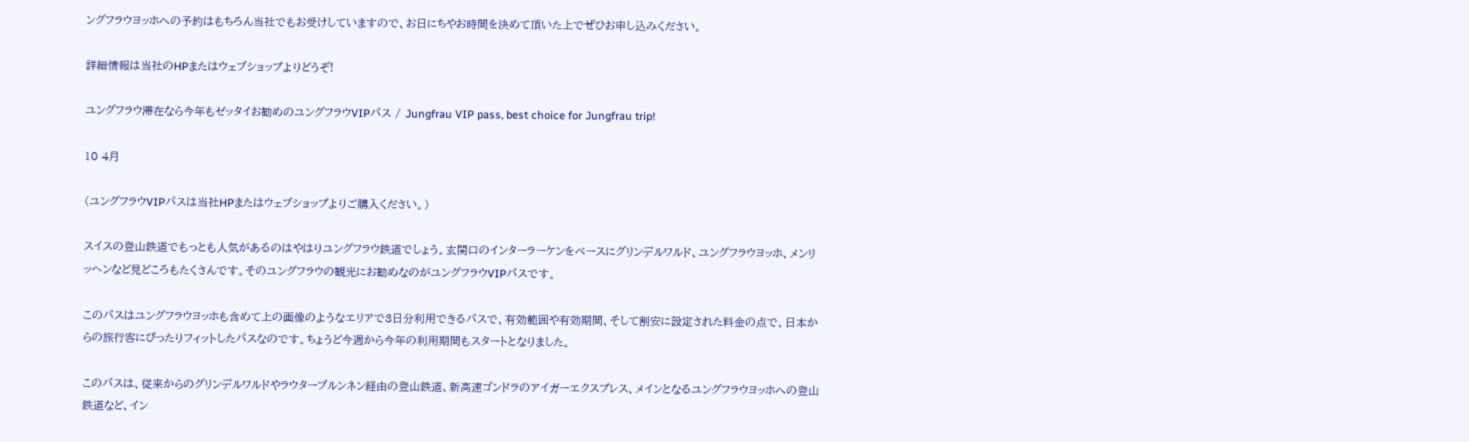ングフラウヨッホへの予約はもちろん当社でもお受けしていますので、お日にちやお時間を決めて頂いた上でぜひお申し込みください。

詳細情報は当社のHPまたはウェブショップよりどうぞ!

ユングフラウ滞在なら今年もゼッタイお勧めのユングフラウVIPパス / Jungfrau VIP pass, best choice for Jungfrau trip!

10 4月

(ユングフラウVIPパスは当社HPまたはウェブショップよりご購入ください。)

スイスの登山鉄道でもっとも人気があるのはやはりユングフラウ鉄道でしょう。玄関口のインターラーケンをベースにグリンデルワルド、ユングフラウヨッホ、メンリッヘンなど見どころもたくさんです。そのユングフラウの観光にお勧めなのがユングフラウVIPパスです。

このパスはユングフラウヨッホも含めて上の画像のようなエリアで3日分利用できるパスで、有効範囲や有効期間、そして割安に設定された料金の点で、日本からの旅行客にぴったりフィットしたパスなのです。ちょうど今週から今年の利用期間もスタートとなりました。

このパスは、従来からのグリンデルワルドやラウターブルンネン経由の登山鉄道、新高速ゴンドラのアイガーエクスプレス、メインとなるユングフラウヨッホへの登山鉄道など、イン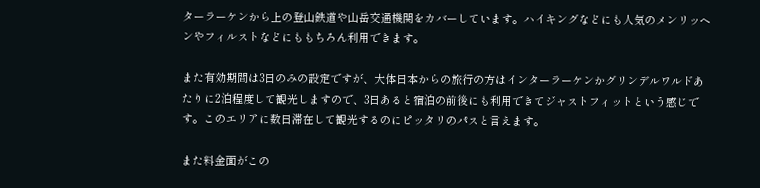ターラーケンから上の登山鉄道や山岳交通機関をカバーしています。ハイキングなどにも人気のメンリッヘンやフィルストなどにももちろん利用できます。

また有効期間は3日のみの設定ですが、大体日本からの旅行の方はインターラーケンかグリンデルワルドあたりに2泊程度して観光しますので、3日あると宿泊の前後にも利用できてジャストフィットという感じです。このエリアに数日滞在して観光するのにピッタリのパスと言えます。

また料金面がこの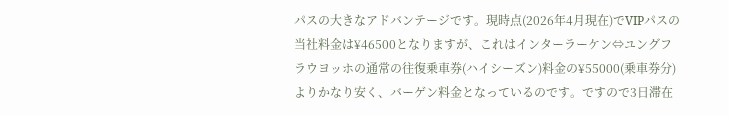パスの大きなアドバンテージです。現時点(2026年4月現在)でVIPパスの当社料金は¥46500となりますが、これはインターラーケン⇔ユングフラウヨッホの通常の往復乗車券(ハイシーズン)料金の¥55000(乗車券分)よりかなり安く、バーゲン料金となっているのです。ですので3日滞在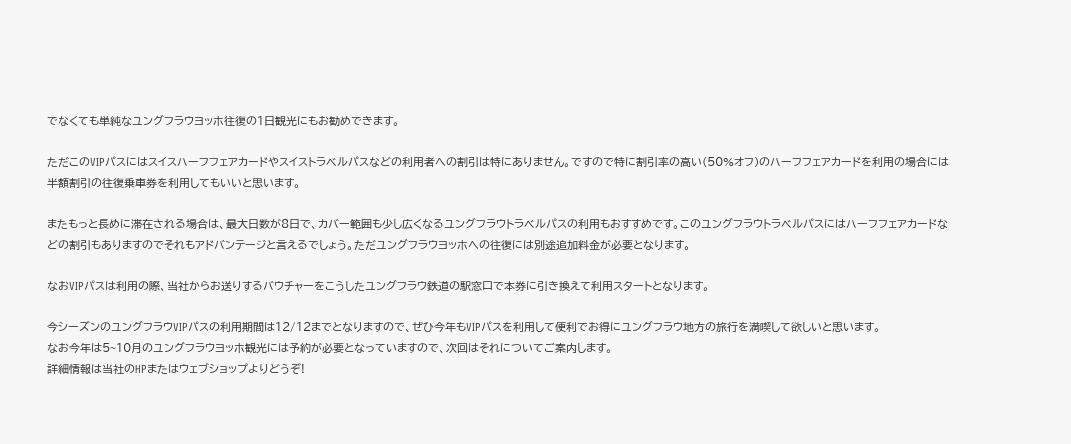でなくても単純なユングフラウヨッホ往復の1日観光にもお勧めできます。

ただこのVIPパスにはスイスハーフフェアカードやスイストラベルパスなどの利用者への割引は特にありません。ですので特に割引率の高い(50%オフ)のハーフフェアカードを利用の場合には半額割引の往復乗車券を利用してもいいと思います。

またもっと長めに滞在される場合は、最大日数が8日で、カバー範囲も少し広くなるユングフラウトラベルパスの利用もおすすめです。このユングフラウトラベルパスにはハーフフェアカードなどの割引もありますのでそれもアドバンテージと言えるでしょう。ただユングフラウヨッホへの往復には別途追加料金が必要となります。

なおVIPパスは利用の際、当社からお送りするバウチャーをこうしたユングフラウ鉄道の駅窓口で本券に引き換えて利用スタートとなります。

今シーズンのユングフラウVIPパスの利用期間は12/12までとなりますので、ぜひ今年もVIPパスを利用して便利でお得にユングフラウ地方の旅行を満喫して欲しいと思います。
なお今年は5~10月のユングフラウヨッホ観光には予約が必要となっていますので、次回はそれについてご案内します。
詳細情報は当社のHPまたはウェブショップよりどうぞ!